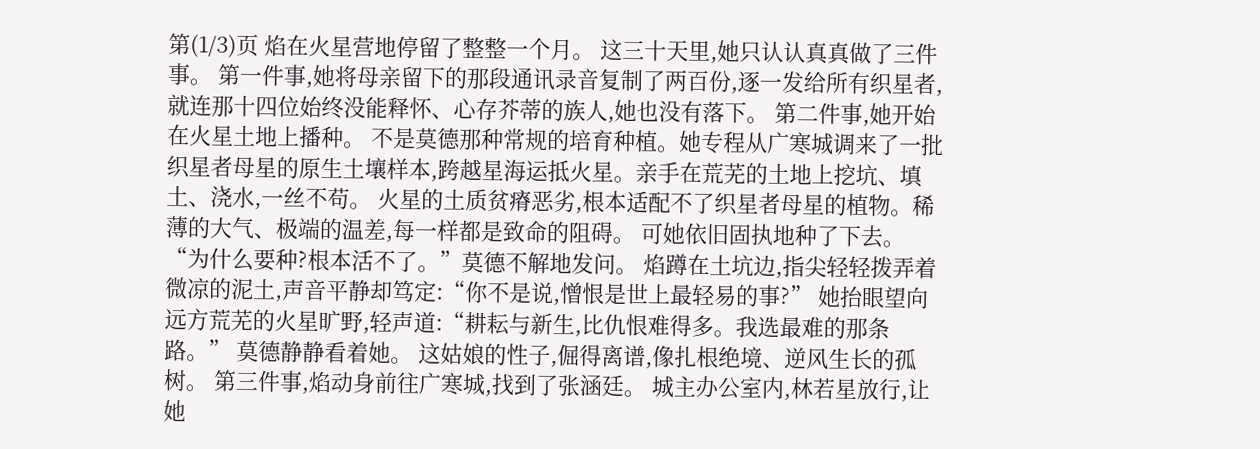第(1/3)页 焰在火星营地停留了整整一个月。 这三十天里,她只认认真真做了三件事。 第一件事,她将母亲留下的那段通讯录音复制了两百份,逐一发给所有织星者,就连那十四位始终没能释怀、心存芥蒂的族人,她也没有落下。 第二件事,她开始在火星土地上播种。 不是莫德那种常规的培育种植。她专程从广寒城调来了一批织星者母星的原生土壤样本,跨越星海运抵火星。亲手在荒芜的土地上挖坑、填土、浇水,一丝不苟。 火星的土质贫瘠恶劣,根本适配不了织星者母星的植物。稀薄的大气、极端的温差,每一样都是致命的阻碍。 可她依旧固执地种了下去。 “为什么要种?根本活不了。”莫德不解地发问。 焰蹲在土坑边,指尖轻轻拨弄着微凉的泥土,声音平静却笃定:“你不是说,憎恨是世上最轻易的事?” 她抬眼望向远方荒芜的火星旷野,轻声道:“耕耘与新生,比仇恨难得多。我选最难的那条路。” 莫德静静看着她。 这姑娘的性子,倔得离谱,像扎根绝境、逆风生长的孤树。 第三件事,焰动身前往广寒城,找到了张涵廷。 城主办公室内,林若星放行,让她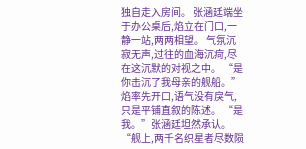独自走入房间。 张涵廷端坐于办公桌后,焰立在门口,一静一站,两两相望。 气氛沉寂无声,过往的血海沉疴,尽在这沉默的对视之中。 “是你击沉了我母亲的舰船。”焰率先开口,语气没有戾气,只是平铺直叙的陈述。 “是我。”张涵廷坦然承认。 “舰上,两千名织星者尽数陨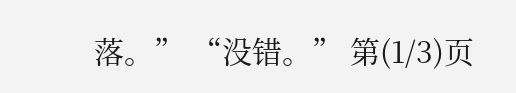落。” “没错。” 第(1/3)页